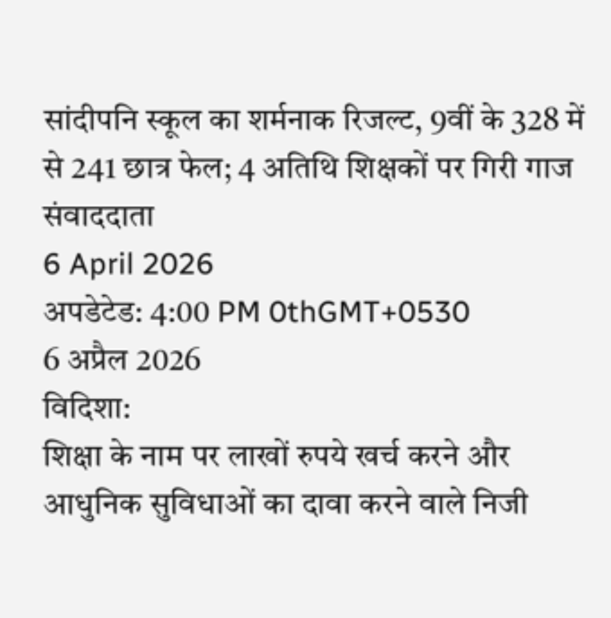सांदीपनि स्कूल का शर्मनाक रिजल्ट, 9वीं के 328 में से 241 छात्र फेल; 4 अतिथि शिक्षकों पर गिरी गाज
संवाददाता
6 April 2026
अपडेटेड: 4:00 PM 0thGMT+0530
6 अप्रैल 2026
विदिशा:
शिक्षा के नाम पर लाखों रुपये खर्च करने और आधुनिक सुविधाओं का दावा करने वाले निजी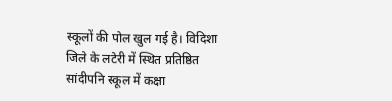स्कूलों की पोल खुल गई है। विदिशा जिले के लटेरी में स्थित प्रतिष्ठित सांदीपनि स्कूल में कक्षा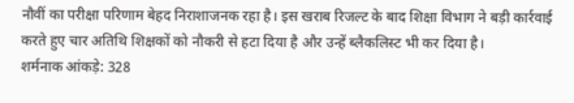नौवीं का परीक्षा परिणाम बेहद निराशाजनक रहा है। इस खराब रिजल्ट के बाद शिक्षा विभाग ने बड़ी कार्रवाई करते हुए चार अतिथि शिक्षकों को नौकरी से हटा दिया है और उन्हें ब्लैकलिस्ट भी कर दिया है।
शर्मनाक आंकड़े: 328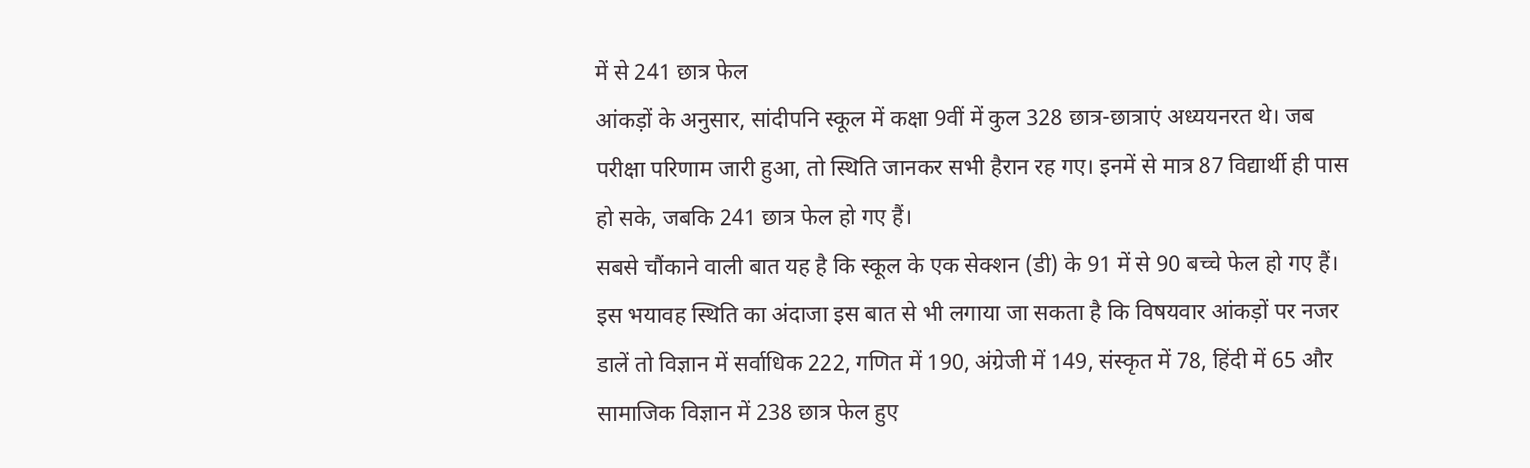में से 241 छात्र फेल
आंकड़ों के अनुसार, सांदीपनि स्कूल में कक्षा 9वीं में कुल 328 छात्र-छात्राएं अध्ययनरत थे। जब परीक्षा परिणाम जारी हुआ, तो स्थिति जानकर सभी हैरान रह गए। इनमें से मात्र 87 विद्यार्थी ही पास हो सके, जबकि 241 छात्र फेल हो गए हैं।
सबसे चौंकाने वाली बात यह है कि स्कूल के एक सेक्शन (डी) के 91 में से 90 बच्चे फेल हो गए हैं। इस भयावह स्थिति का अंदाजा इस बात से भी लगाया जा सकता है कि विषयवार आंकड़ों पर नजर डालें तो विज्ञान में सर्वाधिक 222, गणित में 190, अंग्रेजी में 149, संस्कृत में 78, हिंदी में 65 और सामाजिक विज्ञान में 238 छात्र फेल हुए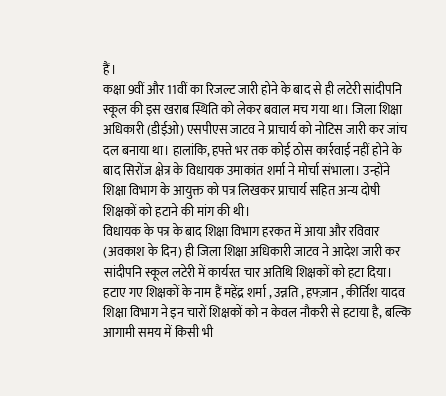हैं।
कक्षा 9वीं और 11वीं का रिजल्ट जारी होने के बाद से ही लटेरी सांदीपनि स्कूल की इस खराब स्थिति को लेकर बवाल मच गया था। जिला शिक्षा अधिकारी (डीईओ) एसपीएस जाटव ने प्राचार्य को नोटिस जारी कर जांच दल बनाया था। हालांकि, हफ्ते भर तक कोई ठोस कार्रवाई नहीं होने के बाद सिरोंज क्षेत्र के विधायक उमाकांत शर्मा ने मोर्चा संभाला। उन्होंने शिक्षा विभाग के आयुक्त को पत्र लिखकर प्राचार्य सहित अन्य दोषी शिक्षकों को हटाने की मांग की थी।
विधायक के पत्र के बाद शिक्षा विभाग हरकत में आया और रविवार (अवकाश के दिन) ही जिला शिक्षा अधिकारी जाटव ने आदेश जारी कर सांदीपनि स्कूल लटेरी में कार्यरत चार अतिथि शिक्षकों को हटा दिया। हटाए गए शिक्षकों के नाम हैं महेंद्र शर्मा , उन्नति , हफ्ज़ान , कीर्तिश यादव
शिक्षा विभाग ने इन चारों शिक्षकों को न केवल नौकरी से हटाया है, बल्कि आगामी समय में किसी भी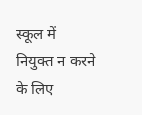स्कूल में नियुक्त न करने के लिए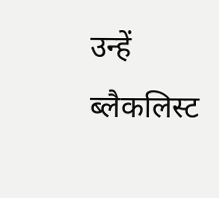उन्हें ब्लैकलिस्ट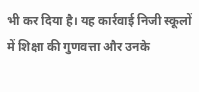भी कर दिया है। यह कार्रवाई निजी स्कूलों में शिक्षा की गुणवत्ता और उनके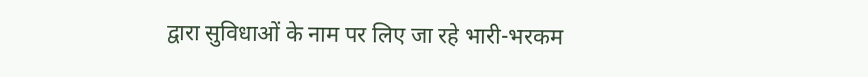द्वारा सुविधाओं के नाम पर लिए जा रहे भारी-भरकम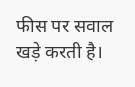फीस पर सवाल खड़े करती है।